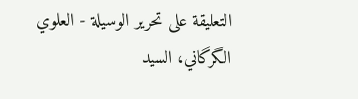التعليقة على تحرير الوسيلة - العلوي الگرگاني، السيد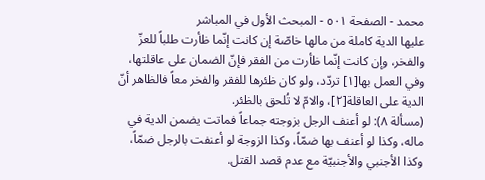محمد - الصفحة ٥٠١ - المبحث الأول في المباشر
عليها الدية كاملة من مالها خاصّة إن كانت إنّما ظأرت طلباً للعزّ والفخر، وإن كانت إنّما ظأرت من الفقر فإنّ الضمان على عاقلتها، وفي العمل بها[١] تردّد، ولو كان ظئرها للفقر والفخر معاً فالظاهر أنّ الدية على العاقلة[٢]، والامّ لا تُلحق بالظئر.
(مسألة ٨): لو أعنف الرجل بزوجته جماعاً فماتت يضمن الدية في ماله، وكذا لو أعنف بها ضمّاً، وكذا الزوجة لو أعنفت بالرجل ضمّاً، وكذا الأجنبي والأجنبيّة مع عدم قصد القتل.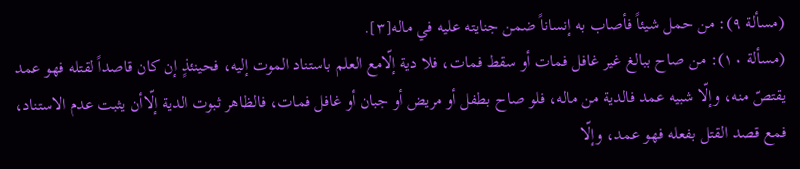(مسألة ٩): من حمل شيئاً فأصاب به إنساناً ضمن جنايته عليه في ماله[٣].
(مسألة ١٠): من صاح ببالغ غير غافل فمات أو سقط فمات، فلا دية إلّامع العلم باستناد الموت إليه، فحينئذٍ إن كان قاصداً لقتله فهو عمد يقتصّ منه، وإلّا شبيه عمد فالدية من ماله، فلو صاح بطفل أو مريض أو جبان أو غافل فمات، فالظاهر ثبوت الدية إلّاأن يثبت عدم الاستناد، فمع قصد القتل بفعله فهو عمد، وإلّا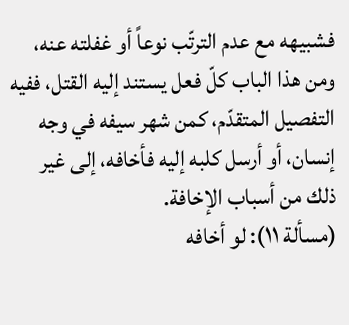فشبيهه مع عدم الترتّب نوعاً أو غفلته عنه، ومن هذا الباب كلّ فعل يستند إليه القتل، ففيه التفصيل المتقدّم، كمن شهر سيفه في وجه إنسان، أو أرسل كلبه إليه فأخافه، إلى غير ذلك من أسباب الإخافة.
(مسألة ١١): لو أخافه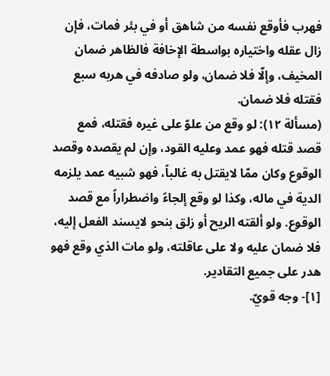فهرب فأوقع نفسه من شاهق أو في بئر فمات، فإن زال عقله واختياره بواسطة الإخافة فالظاهر ضمان المخيف، وإلّا فلا ضمان، ولو صادفه في هربه سبع فقتله فلا ضمان.
(مسألة ١٢): لو وقع من علوّ على غيره فقتله، فمع قصد قتله فهو عمد وعليه القود، وإن لم يقصده وقصد الوقوع وكان ممّا لايقتل به غالباً، فهو شبيه عمد يلزمه الدية في ماله، وكذا لو وقع إلجاءً واضطراراً مع قصد الوقوع. ولو ألقته الريح أو زلق بنحو لايسند الفعل إليه، فلا ضمان عليه ولا على عاقلته، ولو مات الذي وقع فهو هدر على جميع التقادير.
[١]- وجه قويّ.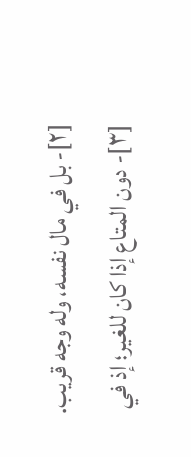[٢]- بل في مال نفسه، وله وجه قريب.
[٣]- دون المتاع إذا كان للغير؛ إذ في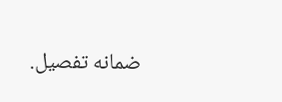ضمانه تفصيل.